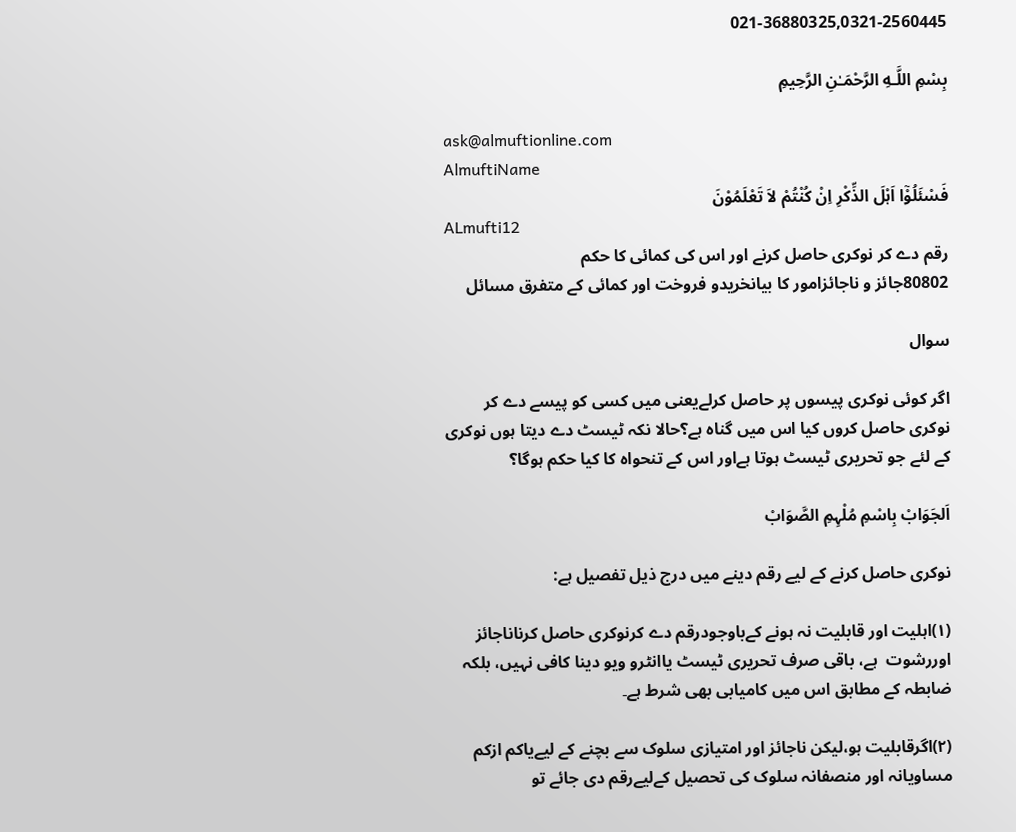021-36880325,0321-2560445

بِسْمِ اللَّـهِ الرَّحْمَـٰنِ الرَّحِيمِ

ask@almuftionline.com
AlmuftiName
فَسْئَلُوْٓا اَہْلَ الذِّکْرِ اِنْ کُنْتُمْ لاَ تَعْلَمُوْنَ
ALmufti12
رقم دے کر نوکری حاصل کرنے اور اس کی کمائی کا حکم
80802جائز و ناجائزامور کا بیانخریدو فروخت اور کمائی کے متفرق مسائل

سوال

اگر کوئی نوکری پیسوں پر حاصل کرلےیعنی میں کسی کو پیسے دے کر نوکری حاصل کروں کیا اس میں گناہ ہے؟حالا نکہ ٹیسٹ دے دیتا ہوں نوکری کے لئے جو تحریری ٹیسٹ ہوتا ہےاور اس کے تنحواہ کا کیا حکم ہوگا؟

اَلجَوَابْ بِاسْمِ مُلْہِمِ الصَّوَابْ

نوکری حاصل کرنے کے لیے رقم دینے میں درج ذیل تفصیل ہے:

(۱)اہلیت اور قابلیت نہ ہونے کےباوجودرقم دے کرنوکری حاصل کرناناجائز اوررشوت  ہے، باقی صرف تحریری ٹیسٹ یاانٹرو ویو دینا کافی نہیں، بلکہ ضابطہ کے مطابق اس میں کامیابی بھی شرط ہے۔

(۲)اگرقابلیت ہو،لیکن ناجائز اور امتیازی سلوک سے بچنے کے لیےیاکم ازکم مساویانہ اور منصفانہ سلوک کی تحصیل کےلیےرقم دی جائے تو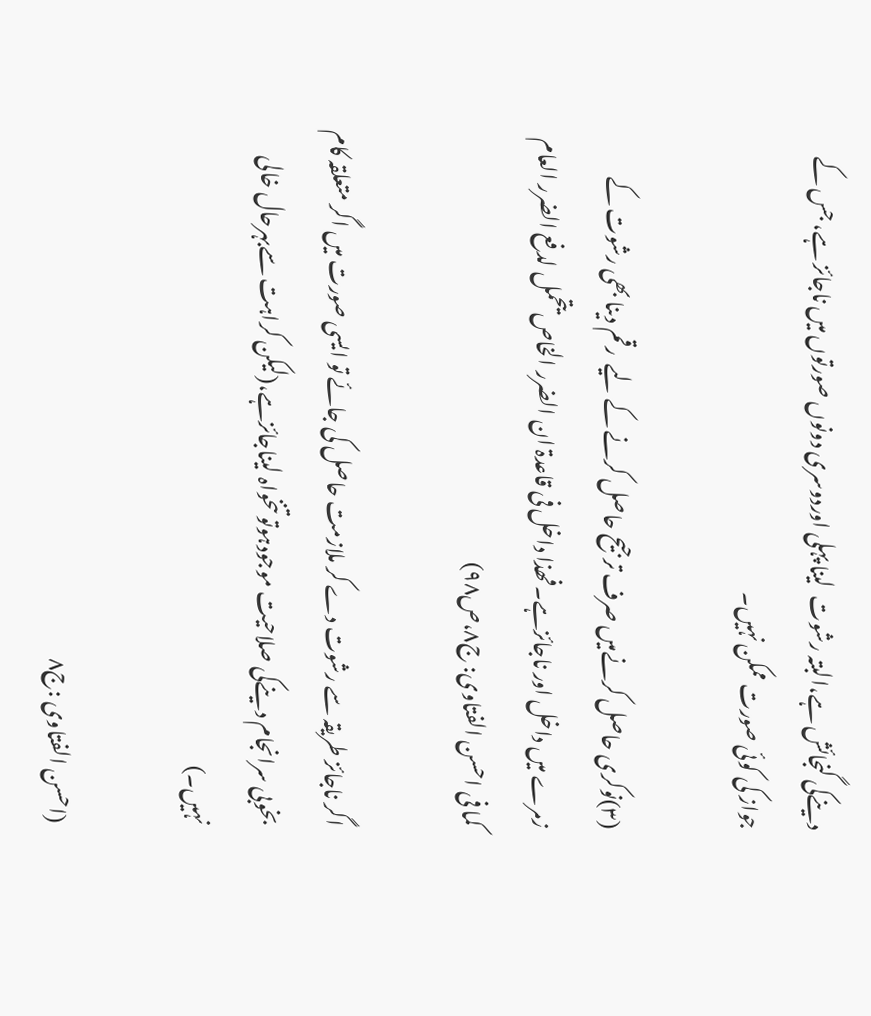دینےکی گنجائش ہے،البتہ رشوت  لینا پہلی اوردوسری دونوں صورتوں میں ناجائز ہے، جس کے جواز کی کوئی صورت ممکن نہیں۔

(۳)نوکری حاصل کرنےمیں صرف ترجیح حاصل کرنے کے لیے  رقم دینا بھی رشوت کے زمرے میں داخل اور ناجائزہے۔فھذا داخل فی قاعدۃ ان الضرر الخاص یتحمل لدفع الضرر العام کما فی احسن الفتاوی: ج۸،ص۹۸)

اگر ناجائز طریقہ سے رشوت دے کر ملازمت حاصل کی جائے تو ایسی صورت میں اگر متعلقہ کام بخوبی سرانجام دینےکی صلاحیت موجودہوتو تنخواہ لیناجائزہے،(لیکن کراہت سےبہرحال خالی نہیں۔)

(احسن الفتاوی :ج۸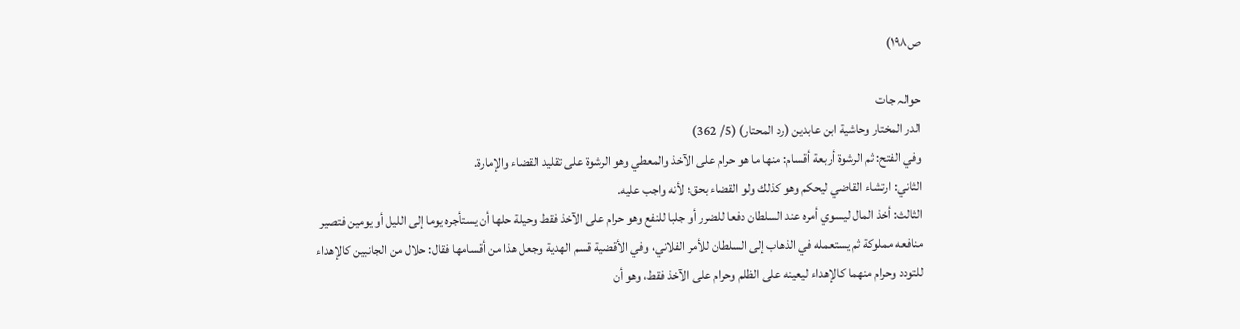ص۱۹۸)

حوالہ جات
الدر المختار وحاشية ابن عابدين (رد المحتار) (5/ 362)
وفي الفتح: ثم الرشوة أربعة أقسام: منها ما هو حرام على الآخذ والمعطي وهو الرشوة على تقليد القضاء والإمارة.
الثاني: ارتشاء القاضي ليحكم وهو كذلك ولو القضاء بحق؛ لأنه واجب عليه.
الثالث: أخذ المال ليسوي أمره عند السلطان دفعا للضرر أو جلبا للنفع وهو حرام على الآخذ فقط وحيلة حلها أن يستأجره يوما إلى الليل أو يومين فتصير منافعه مملوكة ثم يستعمله في الذهاب إلى السلطان للأمر الفلاني، وفي الأقضية قسم الهدية وجعل هذا من أقسامها فقال: حلال من الجانبين كالإهداء للتودد وحرام منهما كالإهداء ليعينه على الظلم وحرام على الآخذ فقط، وهو أن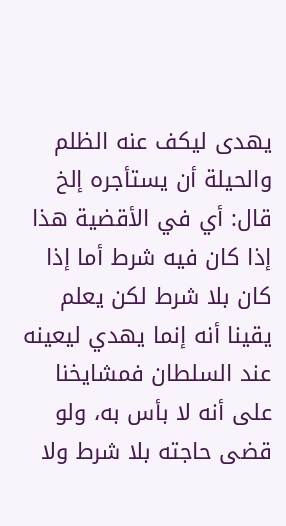يهدى ليكف عنه الظلم والحيلة أن يستأجره إلخ قال: أي في الأقضية هذا إذا كان فيه شرط أما إذا كان بلا شرط لكن يعلم يقينا أنه إنما يهدي ليعينه عند السلطان فمشايخنا على أنه لا بأس به، ولو قضى حاجته بلا شرط ولا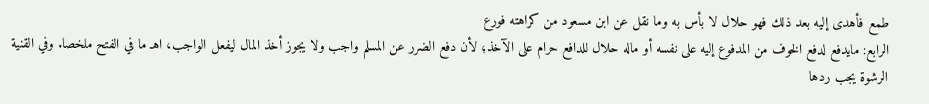طمع فأهدى إليه بعد ذلك فهو حلال لا بأس به وما نقل عن ابن مسعود من كراهته فورع
الرابع: مايدفع لدفع الخوف من المدفوع إليه على نفسه أو ماله حلال للدافع حرام على الآخذ؛ لأن دفع الضرر عن المسلم واجب ولا يجوز أخذ المال ليفعل الواجب، اهـ ما في الفتح ملخصا. وفي القنية الرشوة يجب ردها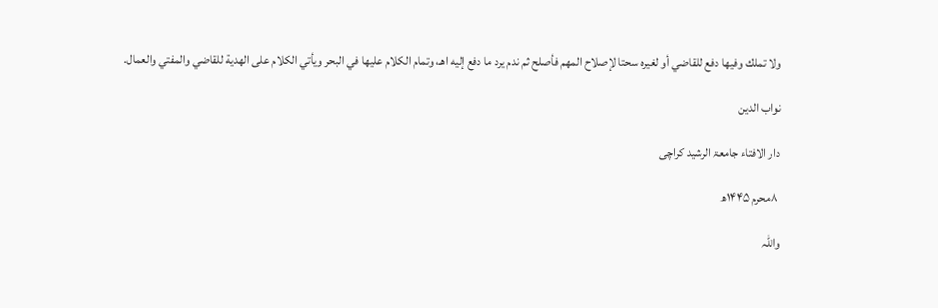ولا تملك وفيها دفع للقاضي أو لغيره سحتا لإصلاح المهم فأصلح ثم ندم يرد ما دفع إليه اهـ، وتمام الكلام عليها في البحر ويأتي الكلام على الهدية للقاضي والمفتي والعمال.

نواب الدین

دار الافتاء جامعۃ الرشید کراچی

 ۸محرم ۱۴۴۵ھ

واللہ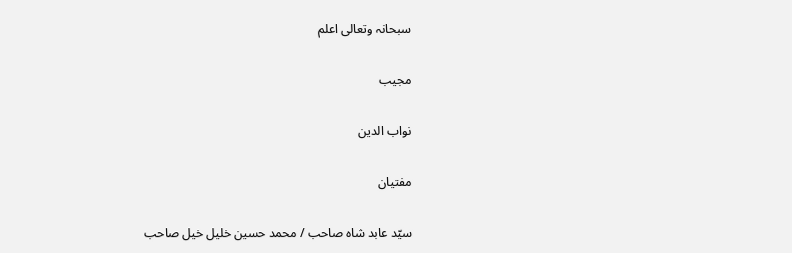سبحانہ وتعالی اعلم

مجیب

نواب الدین

مفتیان

سیّد عابد شاہ صاحب / محمد حسین خلیل خیل صاحب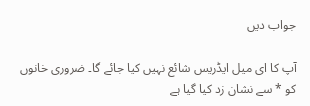جواب دیں

آپ کا ای میل ایڈریس شائع نہیں کیا جائے گا۔ ضروری خانوں کو * سے نشان زد کیا گیا ہے